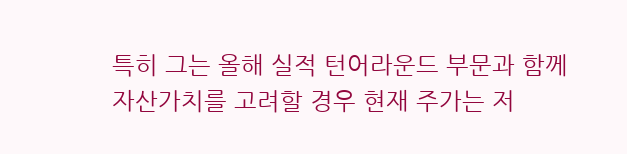특히 그는 올해 실적 턴어라운드 부문과 함께 자산가치를 고려할 경우 현재 주가는 저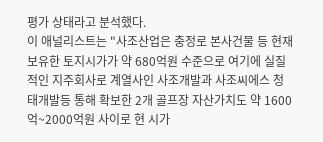평가 상태라고 분석했다.
이 애널리스트는 "사조산업은 충정로 본사건물 등 현재 보유한 토지시가가 약 680억원 수준으로 여기에 실질적인 지주회사로 계열사인 사조개발과 사조씨에스 청태개발등 통해 확보한 2개 골프장 자산가치도 약 1600억~2000억원 사이로 현 시가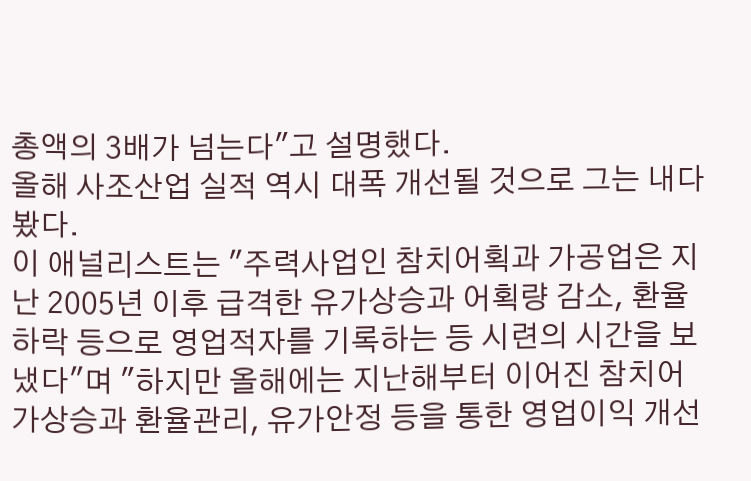총액의 3배가 넘는다"고 설명했다.
올해 사조산업 실적 역시 대폭 개선될 것으로 그는 내다봤다.
이 애널리스트는 "주력사업인 참치어획과 가공업은 지난 2005년 이후 급격한 유가상승과 어획량 감소, 환율하락 등으로 영업적자를 기록하는 등 시련의 시간을 보냈다"며 "하지만 올해에는 지난해부터 이어진 참치어가상승과 환율관리, 유가안정 등을 통한 영업이익 개선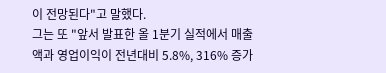이 전망된다"고 말했다.
그는 또 "앞서 발표한 올 1분기 실적에서 매출액과 영업이익이 전년대비 5.8%, 316% 증가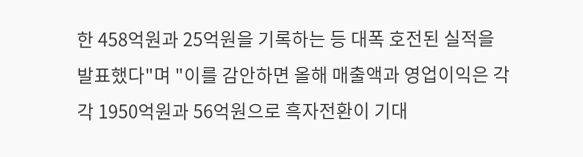한 458억원과 25억원을 기록하는 등 대폭 호전된 실적을 발표했다"며 "이를 감안하면 올해 매출액과 영업이익은 각각 1950억원과 56억원으로 흑자전환이 기대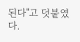된다"고 덧붙였다.